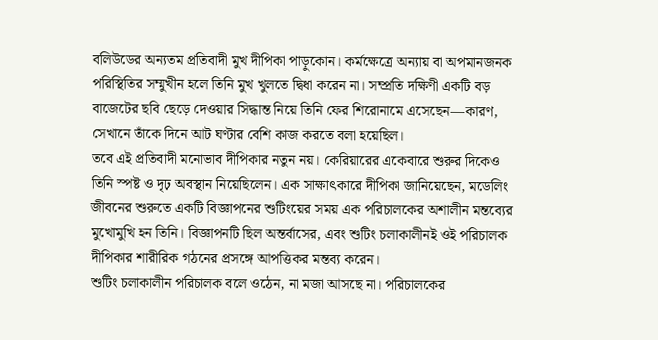বলিউডের অন্যতম প্রতিবাদী মুখ দীপিকা পাড়ুকোন। কর্মক্ষেত্রে অন্যায় বা অপমানজনক পরিস্থিতির সম্মুখীন হলে তিনি মুখ খুলতে দ্বিধা করেন না। সম্প্রতি দক্ষিণী একটি বড় বাজেটের ছবি ছেড়ে দেওয়ার সিদ্ধান্ত নিয়ে তিনি ফের শিরোনামে এসেছেন—কারণ, সেখানে তাঁকে দিনে আট ঘণ্টার বেশি কাজ করতে বলা হয়েছিল।
তবে এই প্রতিবাদী মনোভাব দীপিকার নতুন নয়। কেরিয়ারের একেবারে শুরুর দিকেও তিনি স্পষ্ট ও দৃঢ় অবস্থান নিয়েছিলেন। এক সাক্ষাৎকারে দীপিকা জানিয়েছেন, মডেলিং জীবনের শুরুতে একটি বিজ্ঞাপনের শুটিংয়ের সময় এক পরিচালকের অশালীন মন্তব্যের মুখোমুখি হন তিনি। বিজ্ঞাপনটি ছিল অন্তর্বাসের, এবং শুটিং চলাকালীনই ওই পরিচালক দীপিকার শারীরিক গঠনের প্রসঙ্গে আপত্তিকর মন্তব্য করেন।
শুটিং চলাকালীন পরিচালক বলে ওঠেন, না মজা আসছে না। পরিচালকের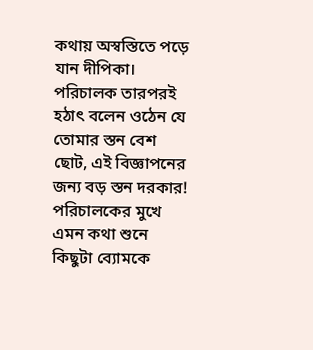কথায় অস্বস্তিতে পড়ে যান দীপিকা। পরিচালক তারপরই হঠাৎ বলেন ওঠেন যে তোমার স্তন বেশ ছোট, এই বিজ্ঞাপনের জন্য বড় স্তন দরকার! পরিচালকের মুখে এমন কথা শুনে কিছুটা ব্যোমকে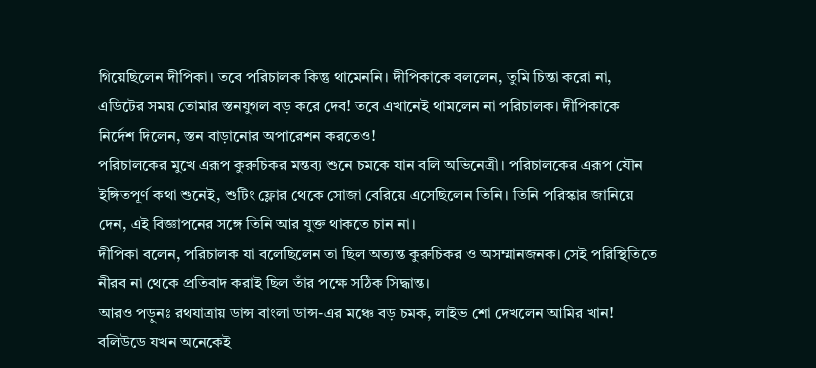গিয়েছিলেন দীপিকা। তবে পরিচালক কিন্তু থামেননি। দীপিকাকে বললেন, তুমি চিন্তা করো না, এডিটের সময় তোমার স্তনযুগল বড় করে দেব! তবে এখানেই থামলেন না পরিচালক। দীপিকাকে নির্দেশ দিলেন, স্তন বাড়ানোর অপারেশন করতেও!
পরিচালকের মুখে এরূপ কুরুচিকর মন্তব্য শুনে চমকে যান বলি অভিনেত্রী। পরিচালকের এরূপ যৌন ইঙ্গিতপূর্ণ কথা শুনেই, শুটিং ফ্লোর থেকে সোজা বেরিয়ে এসেছিলেন তিনি। তিনি পরিস্কার জানিয়ে দেন, এই বিজ্ঞাপনের সঙ্গে তিনি আর যুক্ত থাকতে চান না।
দীপিকা বলেন, পরিচালক যা বলেছিলেন তা ছিল অত্যন্ত কুরুচিকর ও অসম্মানজনক। সেই পরিস্থিতিতে নীরব না থেকে প্রতিবাদ করাই ছিল তাঁর পক্ষে সঠিক সিদ্ধান্ত।
আরও পড়ুনঃ রথযাত্রায় ডান্স বাংলা ডান্স-এর মঞ্চে বড় চমক, লাইভ শো দেখলেন আমির খান!
বলিউডে যখন অনেকেই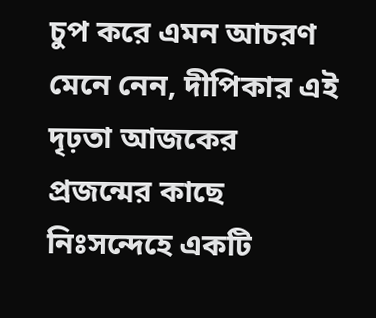চুপ করে এমন আচরণ মেনে নেন, দীপিকার এই দৃঢ়তা আজকের প্রজন্মের কাছে নিঃসন্দেহে একটি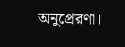অনুপ্রেরণা।